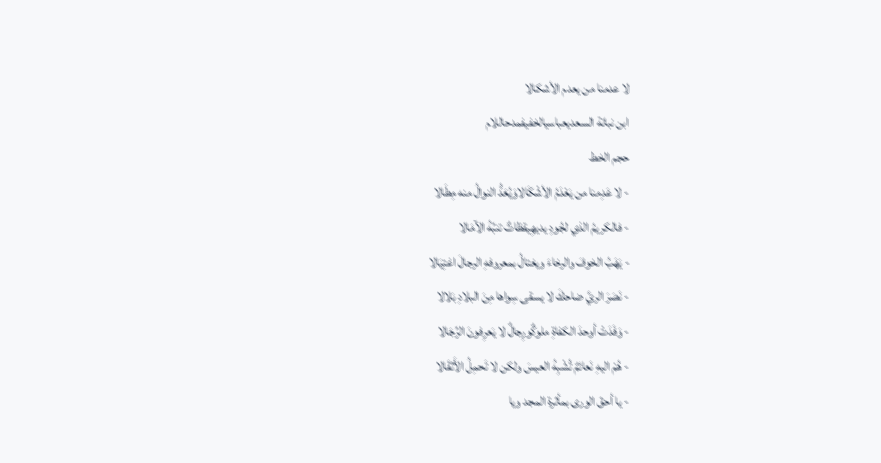لا عدمنا من يعدم الأشكالا
ابن نباتة السعديعباسيالخفيفمدحاللام
حجم الخط
- لا عَدِمنا من يَعْدَمُ الأشْكَالاوَيُعَدُّ النوالُ منه مِطَالا
- فالكريمُ الذي لجُودِ يديهِيقظاتٌ تنبِّهُ الآمَالا
- يَهَبُ الخوفَ والرخاءَ ويغتالُ بمعروفهِ الرجالَ اغتِيَالا
- نَصَرَ الريَّ ضاحكَ لا يسقى سِواها مِنَ البلادِ بَلالا
- وَفَدَتْ أوحدَ الكفاةِ ملوكٌورِجالٌ لا يَعرِفونَ الرِّجَالا
- هُمْ اليهِ نَعائمٌ تُشْبِهُ العيسَ ولكن لا تَحمِلُ الأَثقَالا
- يا أحقَ الورى بمأثرة المجد ويا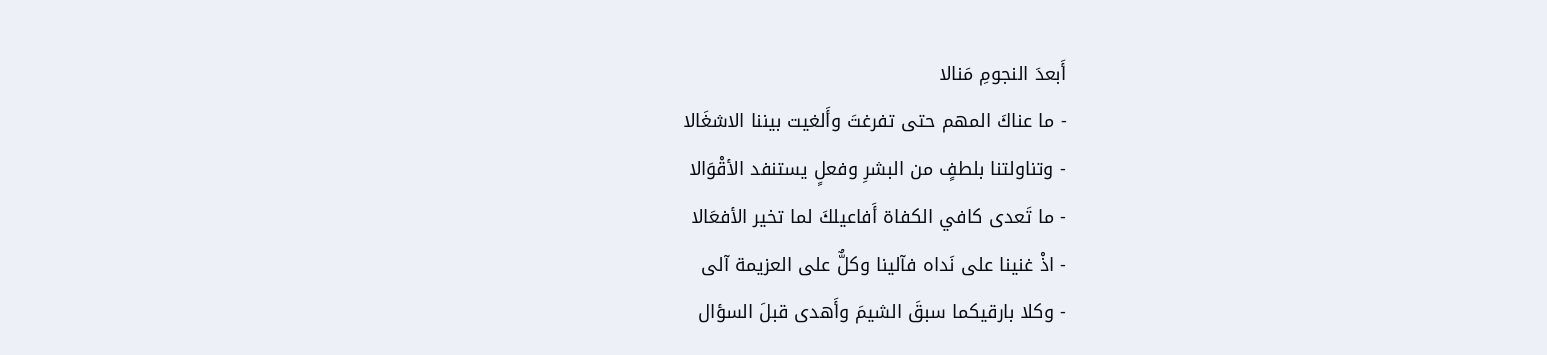أَبعدَ النجومِ مَنالا
- ما عناكَ المهم حتى تفرغتَ وأَلغيت بيننا الاشغَالا
- وتناولتنا بلطفٍ من البشرِ وفعلٍ يستنفد الأقْوَالا
- ما تَعدى كافي الكفاة أَفاعيلكَ لما تخير الأفعَالا
- اذْ غنينا على نَداه فآلينا وكلٌّ على العزيمة آلى
- وكلا بارقيكما سبقَ الشيمَ وأَهدى قبلَ السؤال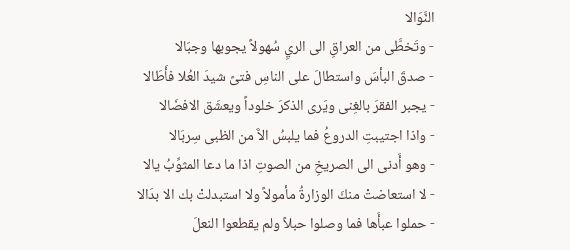النَّوَالا
- وتَخطَّى من العراقِ الى الريِ سُهولاً يجوبها وجبَالا
- صدقَ البأسَ واستطالَ على الناسِ فتىً شيدَ العُلا فأَطَالا
- يجبر الفقرَ بالغِنى ويَرى الذكرَ خلوداً ويعشَق الافضَالا
- واذا اجتيبتِ الدروعُ فما يلبسُ الاَّ من الظبى سِربَالا
- وهو أَدنى الى الصريخِ من الصوتِ اذا ما دعا المثوِّبُ يالا
- لا استعاضتْ منكَ الوزارةُ مأمولاً ولا استبدلتْ بك الا بدَالا
- حملوا عبأَها فما وصلوا حبلاً ولم يقطعوا النعلَ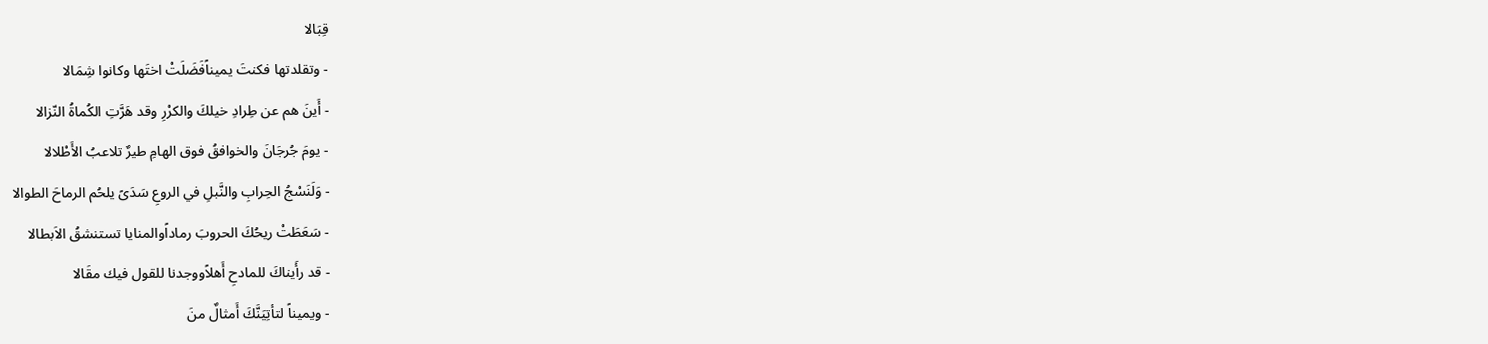قِبَالا
- وتقلدتها فكنتَ يميناًفَضَلَتْ اختَها وكانوا شِمَالا
- أَينَ هم عن طِرادِ خيلكَ والكرْرِ وقد هَرَّتِ الكُماةُ النّزالا
- يومَ جُرجَانَ والخوافقُ فوق الهامِ طيرٌ تلاعبُ الأَطْلالا
- وَلَنَسْجُ الحِرابِ والنَّبلِ في الروعِ سَدَىً يلحُم الرماحَ الطوالا
- سَعَطَتْ ريحُكَ الحروبَ رماداًوالمنايا تستنشقُ الاَبطالا
- قد رأَيناكَ للمادحِ أَهلاًووجدنا للقول فيك مقَالا
- ويميناً لتأتِيَنَّكَ أَمثالٌ منَ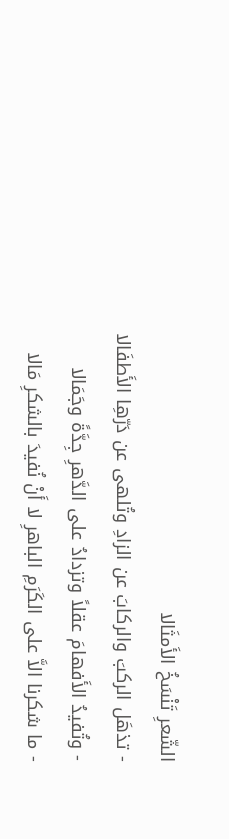الشّعرِ تَنْسَخُ الأَمثَالا
- تذهَل الركبَ والركابَ عن الزادِ وتُلهى عن دَرّهِا الأَطفَالا
- وتُفيدُ الأَفهامَ عقلاً وتزدادُ على الدَّهرِ جِدَّةً وجَمَالا
- ما شكرنا الاَّ على الكَرَمِ الباهرِ لا أَنْ نُفيدَ بالشكرِ مَالا